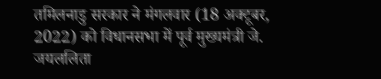तमिलनाडु सरकार ने मंगलवार (18 अक्टूबर, 2022) को विधानसभा में पूर्व मुख्यमंत्री जे. जयललिता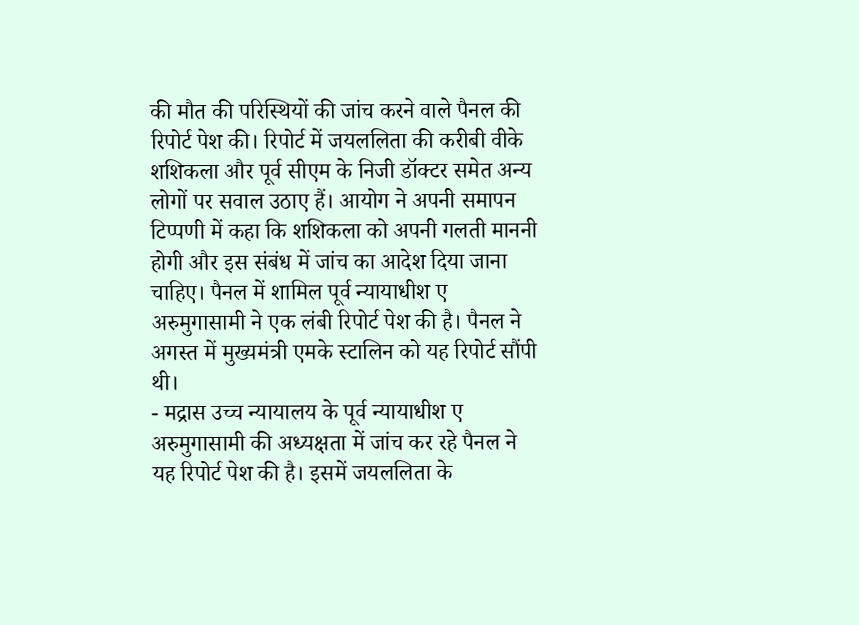की मौत की परिस्थियों की जांच करने वाले पैनल की रिपोर्ट पेश की। रिपोर्ट में जयललिता की करीबी वीके शशिकला और पूर्व सीएम के निजी डॉक्टर समेत अन्य लोगों पर सवाल उठाए हैं। आयोग ने अपनी समापन टिप्पणी में कहा कि शशिकला को अपनी गलती माननी होगी और इस संबंध में जांच का आदेश दिया जाना चाहिए। पैनल में शामिल पूर्व न्यायाधीश ए अरुमुगासामी ने एक लंबी रिपोर्ट पेश की है। पैनल ने अगस्त में मुख्यमंत्री एमके स्टालिन को यह रिपोर्ट सौंपी थी।
- मद्रास उच्च न्यायालय के पूर्व न्यायाधीश ए अरुमुगासामी की अध्यक्षता में जांच कर रहे पैनल ने यह रिपोर्ट पेश की है। इसमें जयललिता के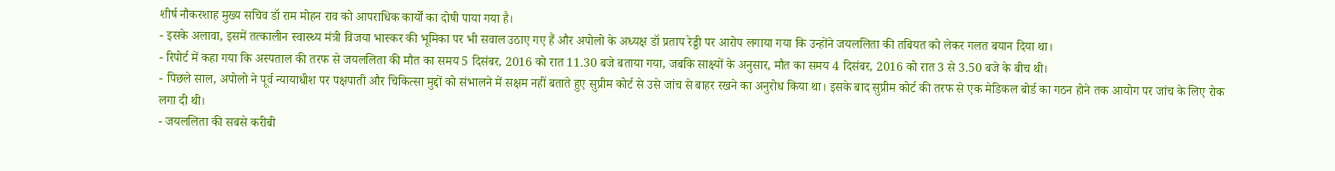शीर्ष नौकरशाह मुख्य सचिव डॉ राम मोहन राव को आपराधिक कार्यों का दोषी पाया गया है।
- इसके अलावा, इसमें तत्कालीन स्वास्थ्य मंत्री विजया भास्कर की भूमिका पर भी सवाल उठाए गए हैं और अपोलो के अध्यक्ष डॉ प्रताप रेड्डी पर आरोप लगाया गया कि उन्होंने जयललिता की तबियत को लेकर गलत बयान दिया था।
- रिपोर्ट में कहा गया कि अस्पताल की तरफ से जयललिता की मौत का समय 5 दिसंबर, 2016 को रात 11.30 बजे बताया गया, जबकि साक्ष्यों के अनुसार, मौत का समय 4 दिसंबर, 2016 को रात 3 से 3.50 बजे के बीच थी।
- पिछले साल, अपोलो ने पूर्व न्यायाधीश पर पक्षपाती और चिकित्सा मुद्दों को संभालने में सक्षम नहीं बताते हुए सुप्रीम कोर्ट से उसे जांच से बाहर रखने का अनुरोध किया था। इसके बाद सुप्रीम कोर्ट की तरफ से एक मेडिकल बोर्ड का गठन होने तक आयोग पर जांच के लिए रोक लगा दी थी।
- जयललिता की सबसे करीबी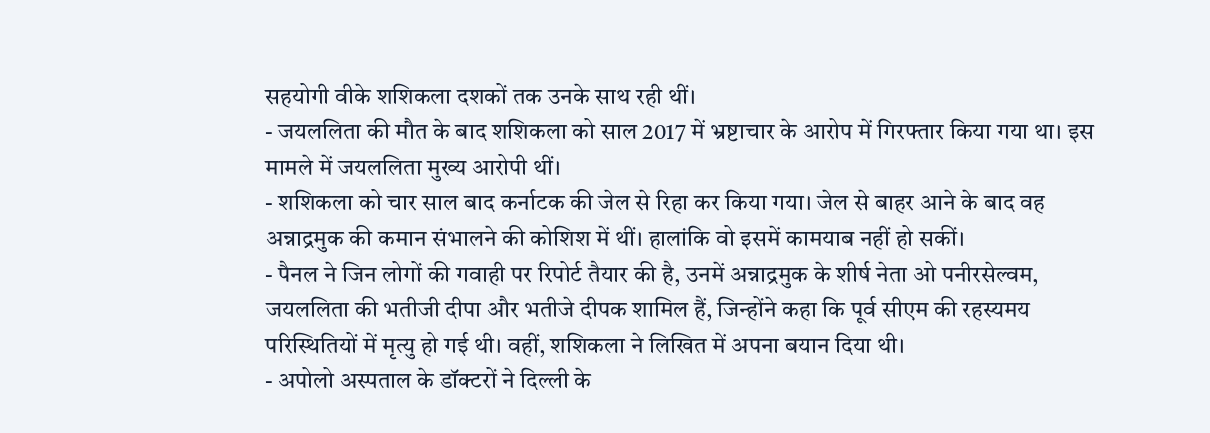सहयोगी वीके शशिकला दशकों तक उनके साथ रही थीं।
- जयललिता की मौत के बाद शशिकला को साल 2017 में भ्रष्टाचार के आरोप में गिरफ्तार किया गया था। इस मामले में जयललिता मुख्य आरोपी थीं।
- शशिकला को चार साल बाद कर्नाटक की जेल से रिहा कर किया गया। जेल से बाहर आने के बाद वह अन्नाद्रमुक की कमान संभालने की कोशिश में थीं। हालांकि वो इसमें कामयाब नहीं हो सकीं।
- पैनल ने जिन लोगों की गवाही पर रिपोर्ट तैयार की है, उनमें अन्नाद्रमुक के शीर्ष नेता ओ पनीरसेल्वम, जयललिता की भतीजी दीपा और भतीजे दीपक शामिल हैं, जिन्होंने कहा कि पूर्व सीएम की रहस्यमय परिस्थितियों में मृत्यु हो गई थी। वहीं, शशिकला ने लिखित में अपना बयान दिया थी।
- अपोलो अस्पताल के डॉक्टरों ने दिल्ली के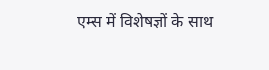एम्स में विशेषज्ञों के साथ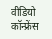वीडियो कॉन्फ्रेंस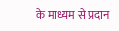के माध्यम से प्रदान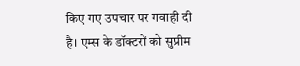किए गए उपचार पर गवाही दी है। एम्स के डॉक्टरों को सुप्रीम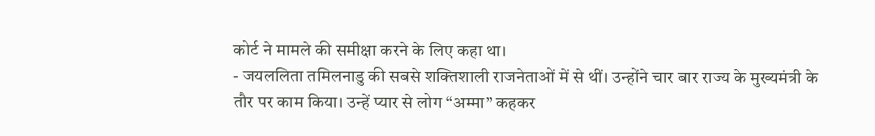कोर्ट ने मामले की समीक्षा करने के लिए कहा था।
- जयललिता तमिलनाडु की सबसे शक्तिशाली राजनेताओं में से थीं। उन्होंने चार बार राज्य के मुख्यमंत्री के तौर पर काम किया। उन्हें प्यार से लोग “अम्मा” कहकर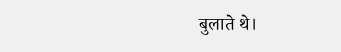बुलाते थे।